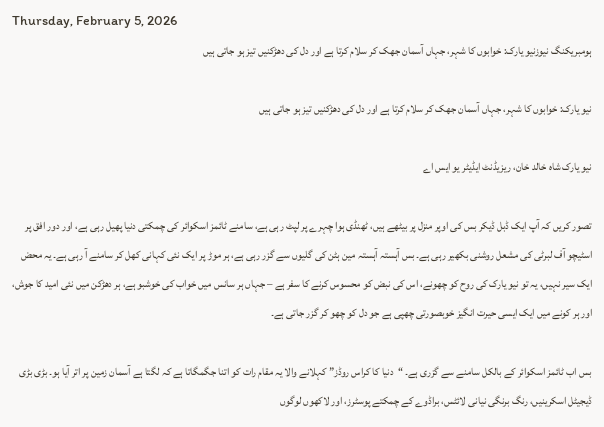Thursday, February 5, 2026
ہومبریکنگ نیوزنیو یارک: خوابوں کا شہر، جہاں آسمان جھک کر سلام کرتا ہے اور دل کی دھڑکنیں تیز ہو جاتی ہیں

نیو یارک: خوابوں کا شہر، جہاں آسمان جھک کر سلام کرتا ہے اور دل کی دھڑکنیں تیز ہو جاتی ہیں

نیو یارک شاہ خالد خان، ریزیڈنٹ ایڈیٹر یو ایس اے

تصور کریں کہ آپ ایک ڈبل ڈیکر بس کی اوپر منزل پر بیٹھے ہیں، ٹھنڈی ہوا چہرے پر لپٹ رہی ہے، سامنے ٹائمز اسکوائر کی چمکتی دنیا پھیل رہی ہے، اور دور افق پر اسٹیچو آف لبرٹی کی مشعل روشنی بکھیر رہی ہے۔ بس آہستہ آہستہ مین ہٹن کی گلیوں سے گزر رہی ہے، ہر موڑ پر ایک نئی کہانی کھل کر سامنے آ رہی ہے۔ یہ محض ایک سیر نہیں، یہ تو نیو یارک کی روح کو چھونے، اس کی نبض کو محسوس کرنے کا سفر ہے – جہاں ہر سانس میں خواب کی خوشبو ہے، ہر دھڑکن میں نئی امید کا جوش، اور ہر کونے میں ایک ایسی حیرت انگیز خوبصورتی چھپی ہے جو دل کو چھو کر گزر جاتی ہے۔

بس اب ٹائمز اسکوائر کے بالکل سامنے سے گزری ہے۔ “دنیا کا کراس روڈز” کہلانے والا یہ مقام رات کو اتنا جگمگاتا ہے کہ لگتا ہے آسمان زمین پر اتر آیا ہو۔ بڑی بڑی ڈیجیٹل اسکرینیں، رنگ برنگی نیانی لائٹس، براڈوے کے چمکتے پوسٹرز، اور لاکھوں لوگوں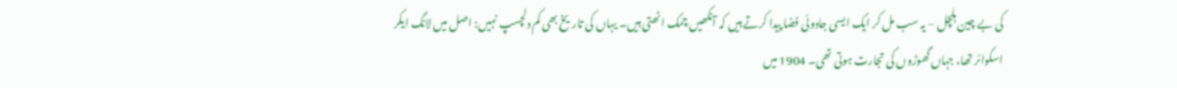کی بے چین ہلچل – یہ سب مل کر ایک ایسی جادوئی فضا پیدا کرتے ہیں کہ آنکھیں چمک اٹھتی ہیں۔ یہاں کی تاریخ بھی کم دلچسپ نہیں: اصل میں لانگ ایکر اسکوائر تھا، جہاں گھوڑوں کی تجارت ہوتی تھی۔ 1904 میں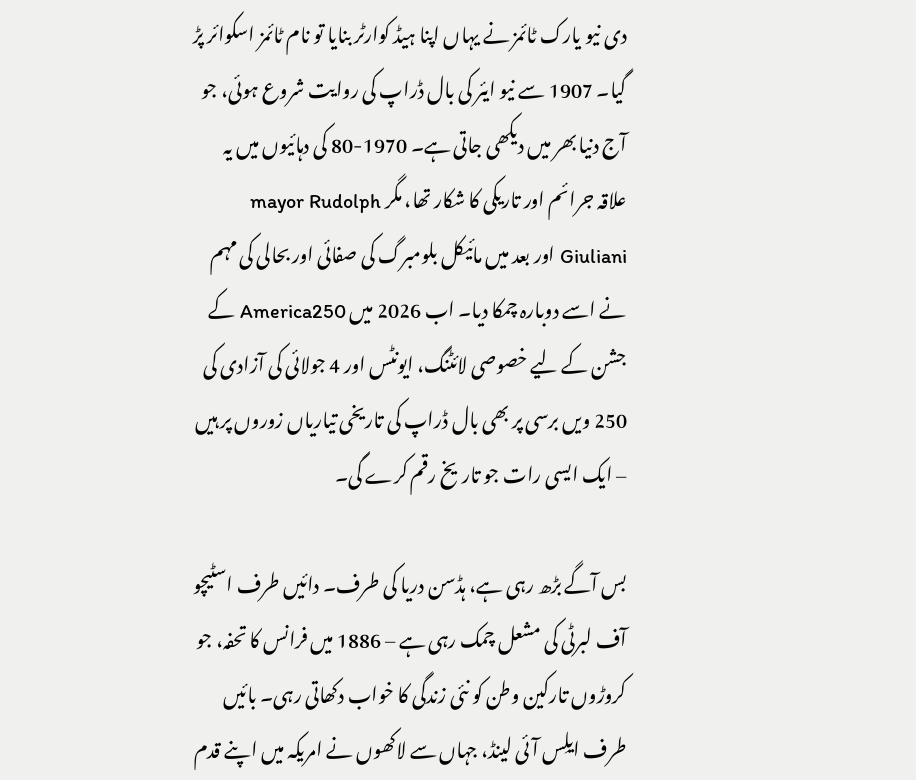دی نیو یارک ٹائمز نے یہاں اپنا ہیڈ کوارٹر بنایا تو نام ٹائمز اسکوائر پڑ گیا۔ 1907 سے نیو ایئر کی بال ڈراپ کی روایت شروع ہوئی، جو آج دنیا بھر میں دیکھی جاتی ہے۔ 1970-80 کی دہائیوں میں یہ علاقہ جرائم اور تاریکی کا شکار تھا، مگر mayor Rudolph Giuliani اور بعد میں مائیکل بلومبرگ کی صفائی اور بحالی کی مہم نے اسے دوبارہ چمکا دیا۔ اب 2026 میں America250 کے جشن کے لیے خصوصی لائٹنگ، ایونٹس اور 4 جولائی کی آزادی کی 250 ویں برسی پر بھی بال ڈراپ کی تاریخی تیاریاں زوروں پر ہیں – ایک ایسی رات جو تاریخ رقم کرے گی۔

بس آگے بڑھ رہی ہے، ہڈسن دریا کی طرف۔ دائیں طرف اسٹیچو آف لبرٹی کی مشعل چمک رہی ہے – 1886 میں فرانس کا تحفہ، جو کروڑوں تارکین وطن کو نئی زندگی کا خواب دکھاتی رہی۔ بائیں طرف ایلِس آئی لینڈ، جہاں سے لاکھوں نے امریکہ میں اپنے قدم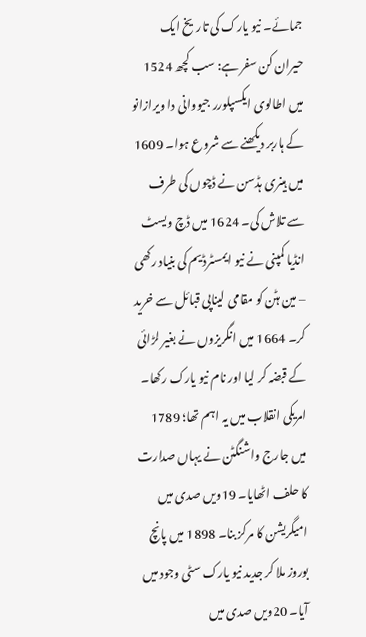جمائے۔ نیو یارک کی تاریخ ایک حیران کن سفر ہے: سب کچھ 1524 میں اطالوی ایکسپلورر جیووانی دا ویرازانو کے ہاربر دیکھنے سے شروع ہوا۔ 1609 میں ہینری ہڈسن نے ڈچوں کی طرف سے تلاش کی۔ 1624 میں ڈچ ویسٹ انڈیا کمپنی نے نیو ایمسٹرڈیم کی بنیاد رکھی – مین ہٹن کو مقامی لیناپی قبائل سے خرید کر۔ 1664 میں انگریزوں نے بغیر لڑائی کے قبضہ کر لیا اور نام نیو یارک رکھا۔ امریکی انقلاب میں یہ اہم تھا؛ 1789 میں جارج واشنگٹن نے یہاں صدارت کا حلف اٹھایا۔ 19ویں صدی میں امیگریشن کا مرکز بنا۔ 1898 میں پانچ بوروز ملا کر جدید نیو یارک سٹی وجود میں آیا۔ 20ویں صدی میں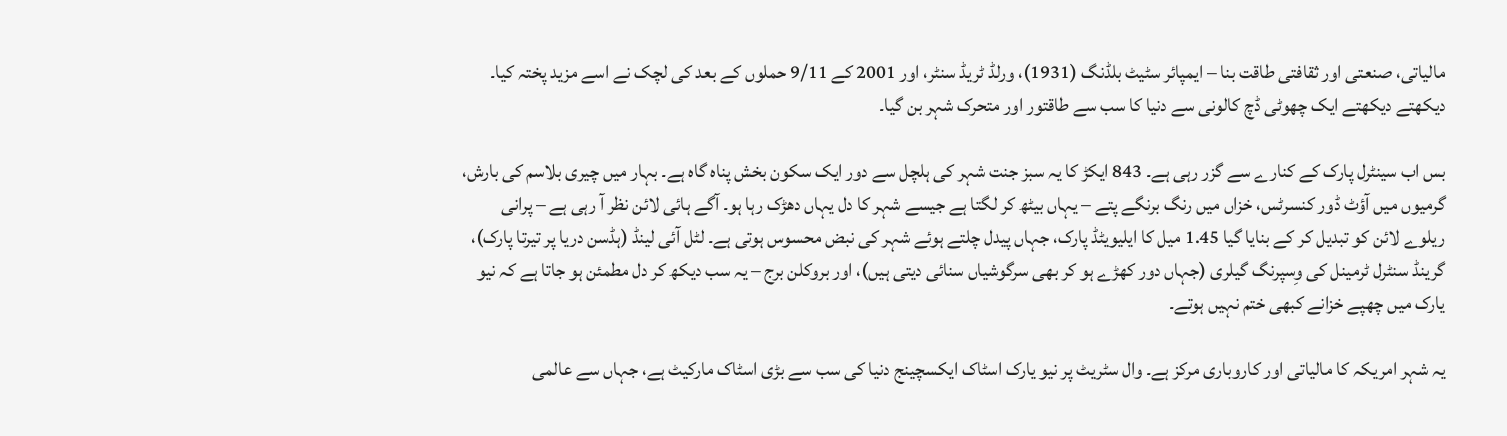مالیاتی، صنعتی اور ثقافتی طاقت بنا – ایمپائر سٹیٹ بلڈنگ (1931)، ورلڈ ٹریڈ سنٹر، اور 2001 کے 9/11 حملوں کے بعد کی لچک نے اسے مزید پختہ کیا۔ دیکھتے دیکھتے ایک چھوٹی ڈچ کالونی سے دنیا کا سب سے طاقتور اور متحرک شہر بن گیا۔

بس اب سینٹرل پارک کے کنارے سے گزر رہی ہے۔ 843 ایکڑ کا یہ سبز جنت شہر کی ہلچل سے دور ایک سکون بخش پناہ گاہ ہے۔ بہار میں چیری بلاسم کی بارش، گرمیوں میں آؤٹ ڈور کنسرٹس، خزاں میں رنگ برنگے پتے – یہاں بیٹھ کر لگتا ہے جیسے شہر کا دل یہاں دھڑک رہا ہو۔ آگے ہائی لائن نظر آ رہی ہے – پرانی ریلوے لائن کو تبدیل کر کے بنایا گیا 1.45 میل کا ایلیویٹڈ پارک، جہاں پیدل چلتے ہوئے شہر کی نبض محسوس ہوتی ہے۔ لٹل آئی لینڈ (ہڈسن دریا پر تیرتا پارک)، گرینڈ سنٹرل ٹرمینل کی وِسپرنگ گیلری (جہاں دور کھڑے ہو کر بھی سرگوشیاں سنائی دیتی ہیں)، اور بروکلن برج – یہ سب دیکھ کر دل مطمئن ہو جاتا ہے کہ نیو یارک میں چھپے خزانے کبھی ختم نہیں ہوتے۔

یہ شہر امریکہ کا مالیاتی اور کاروباری مرکز ہے۔ وال سٹریٹ پر نیو یارک اسٹاک ایکسچینج دنیا کی سب سے بڑی اسٹاک مارکیٹ ہے، جہاں سے عالمی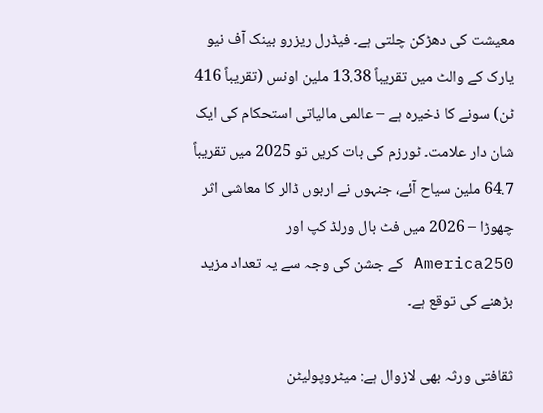معیشت کی دھڑکن چلتی ہے۔ فیڈرل ریزرو بینک آف نیو یارک کے والٹ میں تقریباً 13.38 ملین اونس (تقریباً 416 ٹن) سونے کا ذخیرہ ہے – عالمی مالیاتی استحکام کی ایک شان دار علامت۔ ٹورزم کی بات کریں تو 2025 میں تقریباً 64.7 ملین سیاح آئے، جنہوں نے اربوں ڈالر کا معاشی اثر چھوڑا – 2026 میں فٹ بال ورلڈ کپ اور America250 کے جشن کی وجہ سے یہ تعداد مزید بڑھنے کی توقع ہے۔

ثقافتی ورثہ بھی لازوال ہے: میٹروپولیٹن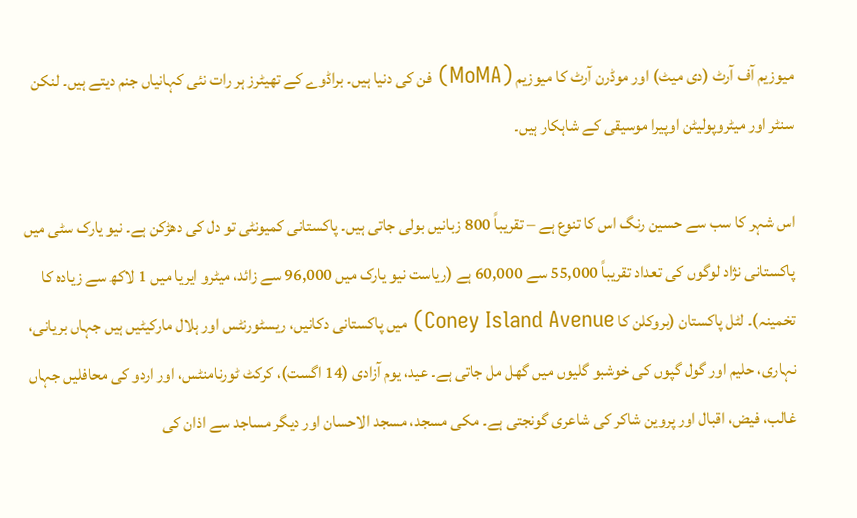میوزیم آف آرٹ (دی میٹ) اور موڈرن آرٹ کا میوزیم (MoMA) فن کی دنیا ہیں۔ براڈوے کے تھیٹرز ہر رات نئی کہانیاں جنم دیتے ہیں۔ لنکن سنٹر اور میٹروپولیٹن اوپیرا موسیقی کے شاہکار ہیں۔

اس شہر کا سب سے حسین رنگ اس کا تنوع ہے – تقریباً 800 زبانیں بولی جاتی ہیں۔ پاکستانی کمیونٹی تو دل کی دھڑکن ہے۔ نیو یارک سٹی میں پاکستانی نژاد لوگوں کی تعداد تقریباً 55,000 سے 60,000 ہے (ریاست نیو یارک میں 96,000 سے زائد، میٹرو ایریا میں 1 لاکھ سے زیادہ کا تخمینہ)۔ لٹل پاکستان (بروکلن کا Coney Island Avenue) میں پاکستانی دکانیں، ریسٹورنٹس اور ہلال مارکیٹیں ہیں جہاں بریانی، نہاری، حلیم اور گول گپوں کی خوشبو گلیوں میں گھل مل جاتی ہے۔ عید، یوم آزادی (14 اگست)، کرکٹ ٹورنامنٹس، اور اردو کی محافلیں جہاں غالب، فیض، اقبال اور پروین شاکر کی شاعری گونجتی ہے۔ مکی مسجد، مسجد الاحسان اور دیگر مساجد سے اذان کی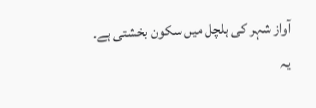آواز شہر کی ہلچل میں سکون بخشتی ہے۔ یہ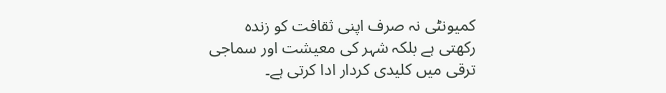کمیونٹی نہ صرف اپنی ثقافت کو زندہ رکھتی ہے بلکہ شہر کی معیشت اور سماجی ترقی میں کلیدی کردار ادا کرتی ہے۔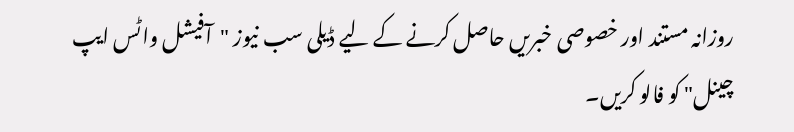روزانہ مستند اور خصوصی خبریں حاصل کرنے کے لیے ڈیلی سب نیوز "آفیشل واٹس ایپ چینل" کو فالو کریں۔